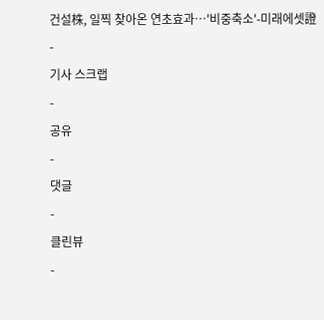건설株, 일찍 찾아온 연초효과…'비중축소'-미래에셋證
-
기사 스크랩
-
공유
-
댓글
-
클린뷰
-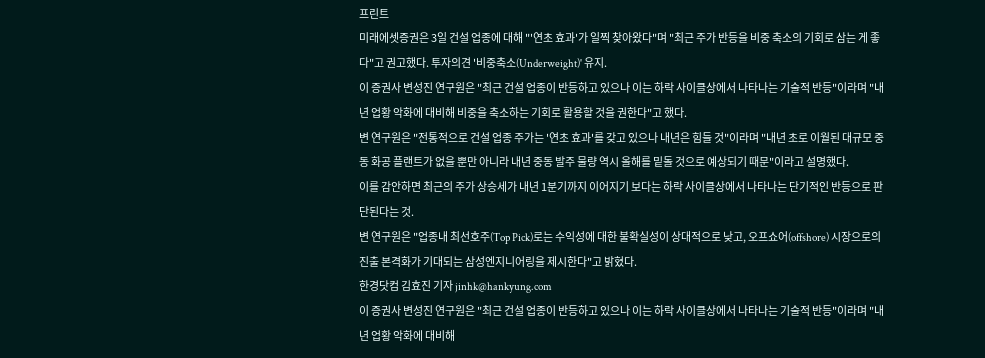프린트
미래에셋증권은 3일 건설 업종에 대해 "'연초 효과'가 일찍 찾아왔다"며 "최근 주가 반등을 비중 축소의 기회로 삼는 게 좋다"고 권고했다. 투자의견 '비중축소(Underweight)' 유지.
이 증권사 변성진 연구원은 "최근 건설 업종이 반등하고 있으나 이는 하락 사이클상에서 나타나는 기술적 반등"이라며 "내년 업황 악화에 대비해 비중을 축소하는 기회로 활용할 것을 권한다"고 했다.
변 연구원은 "전통적으로 건설 업종 주가는 '연초 효과'를 갖고 있으나 내년은 힘들 것"이라며 "내년 초로 이월된 대규모 중동 화공 플랜트가 없을 뿐만 아니라 내년 중동 발주 물량 역시 올해를 밑돌 것으로 예상되기 때문"이라고 설명했다.
이를 감안하면 최근의 주가 상승세가 내년 1분기까지 이어지기 보다는 하락 사이클상에서 나타나는 단기적인 반등으로 판단된다는 것.
변 연구원은 "업종내 최선호주(Top Pick)로는 수익성에 대한 불확실성이 상대적으로 낮고, 오프쇼어(offshore) 시장으로의 진출 본격화가 기대되는 삼성엔지니어링을 제시한다"고 밝혔다.
한경닷컴 김효진 기자 jinhk@hankyung.com
이 증권사 변성진 연구원은 "최근 건설 업종이 반등하고 있으나 이는 하락 사이클상에서 나타나는 기술적 반등"이라며 "내년 업황 악화에 대비해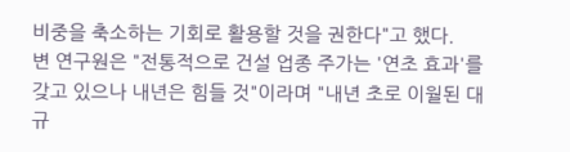비중을 축소하는 기회로 활용할 것을 권한다"고 했다.
변 연구원은 "전통적으로 건설 업종 주가는 '연초 효과'를 갖고 있으나 내년은 힘들 것"이라며 "내년 초로 이월된 대규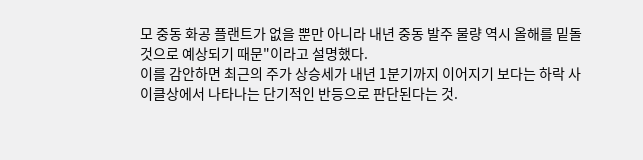모 중동 화공 플랜트가 없을 뿐만 아니라 내년 중동 발주 물량 역시 올해를 밑돌 것으로 예상되기 때문"이라고 설명했다.
이를 감안하면 최근의 주가 상승세가 내년 1분기까지 이어지기 보다는 하락 사이클상에서 나타나는 단기적인 반등으로 판단된다는 것.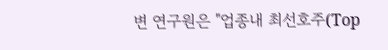변 연구원은 "업종내 최선호주(Top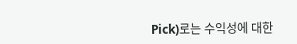Pick)로는 수익성에 대한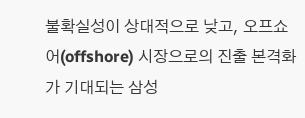불확실성이 상대적으로 낮고, 오프쇼어(offshore) 시장으로의 진출 본격화가 기대되는 삼성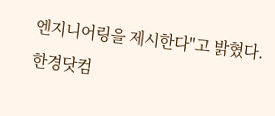엔지니어링을 제시한다"고 밝혔다.
한경닷컴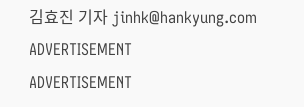김효진 기자 jinhk@hankyung.com
ADVERTISEMENT
ADVERTISEMENT